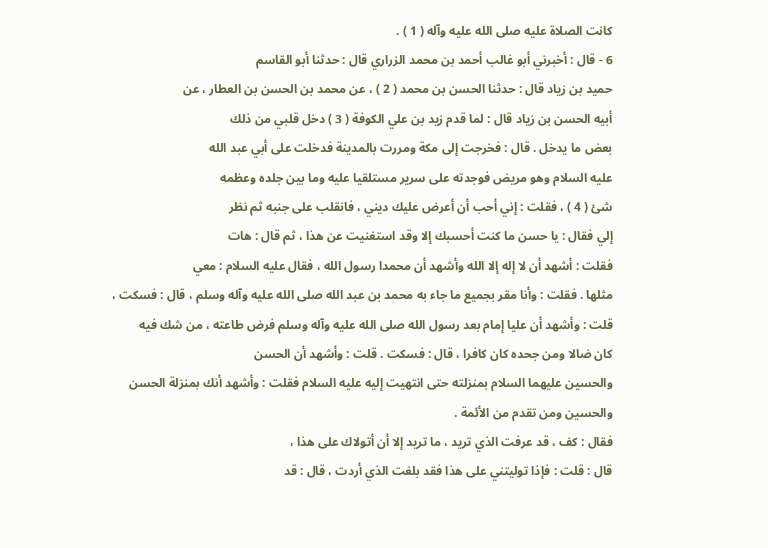كانت الصلاة عليه صلى الله عليه وآله ( 1 ) .
6 - قال : أخبرني أبو غالب أحمد بن محمد الزراري قال : حدثنا أبو القاسم
حميد بن زياد قال : حدثنا الحسن بن محمد ( 2 ) ، عن محمد بن الحسن بن العطار ، عن
أبيه الحسن بن زياد قال : لما قدم زيد بن علي الكوفة ( 3 ) دخل قلبي من ذلك
بعض ما يدخل . قال : فخرجت إلى مكة ومررت بالمدينة فدخلت على أبي عبد الله
عليه السلام وهو مريض فوجدته على سرير مستلقيا عليه وما بين جلده وعظمه
شئ ( 4 ) ، فقلت : إني أحب أن أعرض عليك ديني ، فانقلب على جنبه ثم نظر
إلي فقال : يا حسن ما كنت أحسبك إلا وقد استغنيت عن هذا ، ثم قال : هات
فقلت : أشهد أن لا إله إلا الله وأشهد أن محمدا رسول الله ، فقال عليه السلام : معي
مثلها . فقلت : وأنا مقر بجميع ما جاء به محمد بن عبد الله صلى الله عليه وآله وسلم ، قال : فسكت ،
قلت : وأشهد أن عليا إمام بعد رسول الله صلى الله عليه وآله وسلم فرض طاعته ، من شك فيه
كان ضالا ومن جحده كان كافرا ، قال : فسكت . قلت : وأشهد أن الحسن
والحسين عليهما السلام بمنزلته حتى انتهيت إليه عليه السلام فقلت : وأشهد أنك بمنزلة الحسن
والحسين ومن تقدم من الأئمة .
فقال : كف ، قد عرفت الذي تريد ، ما تريد إلا أن أتولاك على هذا ،
قال : قلت : فإذا توليتني على هذا فقد بلغت الذي أردت ، قال : قد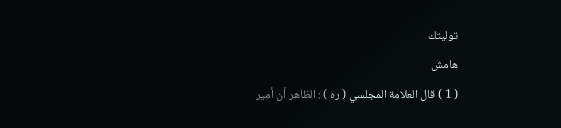توليتك
هامش
( 1 ) قال العلامة المجلسي ( ره ) : الظاهر أن أمير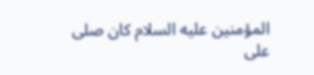المؤمنين عليه السلام كان صلى على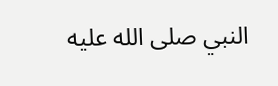النبي صلى الله عليه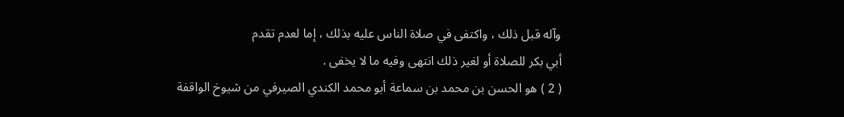وآله قبل ذلك ، واكتفى في صلاة الناس عليه بذلك ، إما لعدم تقدم
أبي بكر للصلاة أو لغير ذلك انتهى وفيه ما لا يخفى .
( 2 ) هو الحسن بن محمد بن سماعة أبو محمد الكندي الصيرفي من شيوخ الواقفة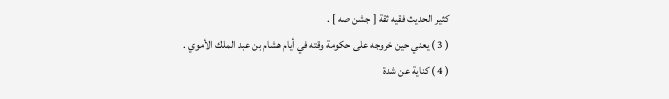كثير الحديث فقيه ثقة [ جشن صه ] .
( 3 ) يعني حين خروجه على حكومة وقته في أيام هشام بن عبد الملك الأموي .
( 4 ) كناية عن شدة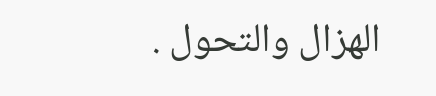الهزال والتحول .